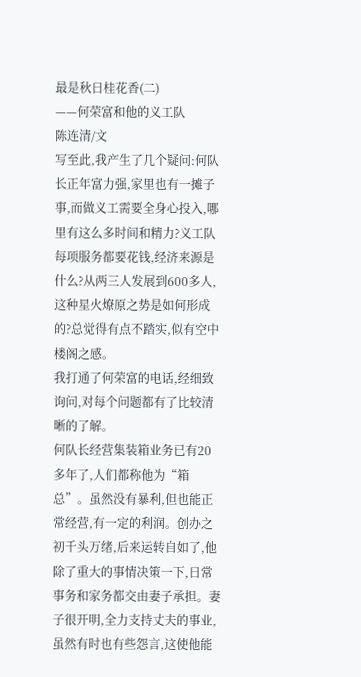最是秋日桂花香(二)
——何荣富和他的义工队
陈连清/文
写至此,我产生了几个疑问:何队长正年富力强,家里也有一摊子事,而做义工需要全身心投入,哪里有这么多时间和精力?义工队每项服务都要花钱,经济来源是什么?从两三人发展到600多人,这种星火燎原之势是如何形成的?总觉得有点不踏实,似有空中楼阁之感。
我打通了何荣富的电话,经细致询问,对每个问题都有了比较清晰的了解。
何队长经营集装箱业务已有20多年了,人们都称他为“箱总”。虽然没有暴利,但也能正常经营,有一定的利润。创办之初千头万绪,后来运转自如了,他除了重大的事情决策一下,日常事务和家务都交由妻子承担。妻子很开明,全力支持丈夫的事业,虽然有时也有些怨言,这使他能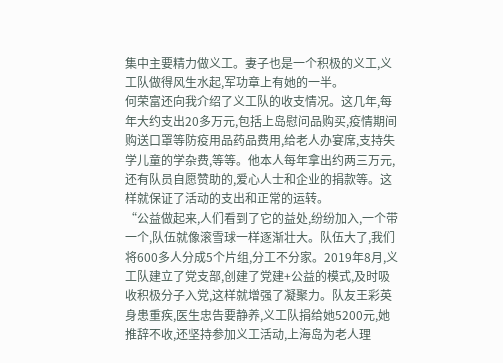集中主要精力做义工。妻子也是一个积极的义工,义工队做得风生水起,军功章上有她的一半。
何荣富还向我介绍了义工队的收支情况。这几年,每年大约支出20多万元,包括上岛慰问品购买,疫情期间购送口罩等防疫用品药品费用,给老人办宴席,支持失学儿童的学杂费,等等。他本人每年拿出约两三万元,还有队员自愿赞助的,爱心人士和企业的捐款等。这样就保证了活动的支出和正常的运转。
“公益做起来,人们看到了它的益处,纷纷加入,一个带一个,队伍就像滚雪球一样逐渐壮大。队伍大了,我们将600多人分成5个片组,分工不分家。2019年8月,义工队建立了党支部,创建了党建+公益的模式,及时吸收积极分子入党,这样就增强了凝聚力。队友王彩英身患重疾,医生忠告要静养,义工队捐给她5200元,她推辞不收,还坚持参加义工活动,上海岛为老人理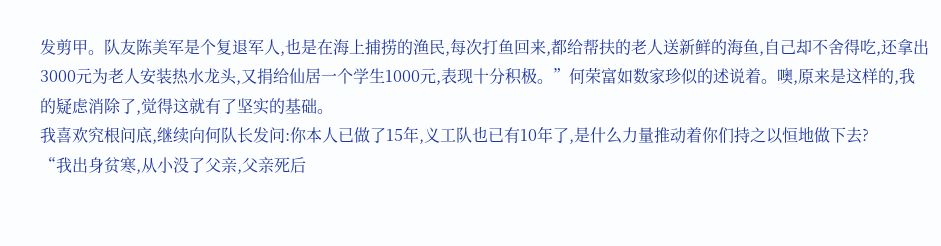发剪甲。队友陈美军是个复退军人,也是在海上捕捞的渔民,每次打鱼回来,都给帮扶的老人送新鲜的海鱼,自己却不舍得吃,还拿出3000元为老人安装热水龙头,又捐给仙居一个学生1000元,表现十分积极。”何荣富如数家珍似的述说着。噢,原来是这样的,我的疑虑消除了,觉得这就有了坚实的基础。
我喜欢究根问底,继续向何队长发问:你本人已做了15年,义工队也已有10年了,是什么力量推动着你们持之以恒地做下去?
“我出身贫寒,从小没了父亲,父亲死后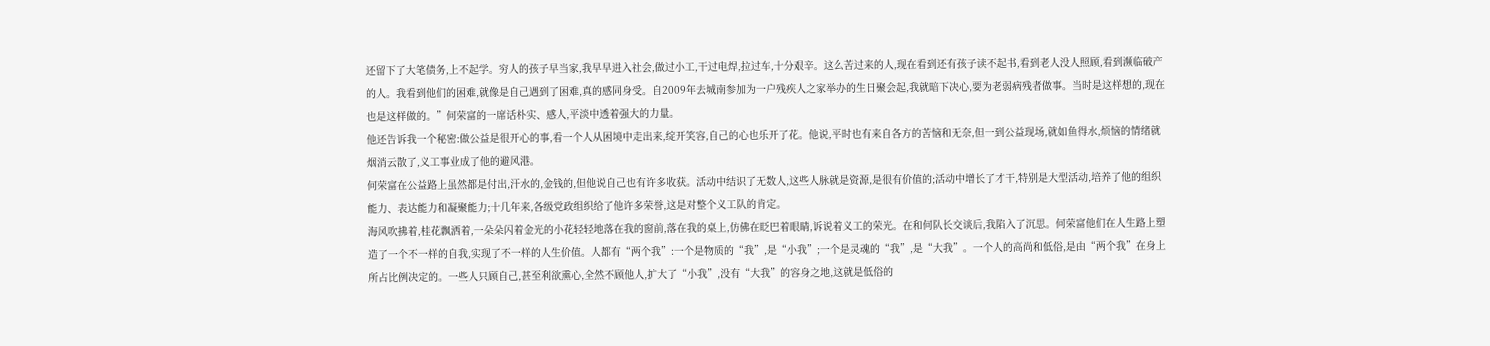还留下了大笔债务,上不起学。穷人的孩子早当家,我早早进入社会,做过小工,干过电焊,拉过车,十分艰辛。这么苦过来的人,现在看到还有孩子读不起书,看到老人没人照顾,看到濒临破产的人。我看到他们的困难,就像是自己遇到了困难,真的感同身受。自2009年去城南参加为一户残疾人之家举办的生日聚会起,我就暗下决心,要为老弱病残者做事。当时是这样想的,现在也是这样做的。”何荣富的一席话朴实、感人,平淡中透着强大的力量。
他还告诉我一个秘密:做公益是很开心的事,看一个人从困境中走出来,绽开笑容,自己的心也乐开了花。他说,平时也有来自各方的苦恼和无奈,但一到公益现场,就如鱼得水,烦恼的情绪就烟消云散了,义工事业成了他的避风港。
何荣富在公益路上虽然都是付出,汗水的,金钱的,但他说自己也有许多收获。活动中结识了无数人,这些人脉就是资源,是很有价值的;活动中增长了才干,特别是大型活动,培养了他的组织能力、表达能力和凝聚能力;十几年来,各级党政组织给了他许多荣誉,这是对整个义工队的肯定。
海风吹拂着,桂花飘洒着,一朵朵闪着金光的小花轻轻地落在我的窗前,落在我的桌上,仿佛在眨巴着眼睛,诉说着义工的荣光。在和何队长交谈后,我陷入了沉思。何荣富他们在人生路上塑造了一个不一样的自我,实现了不一样的人生价值。人都有“两个我”:一个是物质的“我”,是“小我”;一个是灵魂的“我”,是“大我”。一个人的高尚和低俗,是由“两个我”在身上所占比例决定的。一些人只顾自己,甚至利欲熏心,全然不顾他人,扩大了“小我”,没有“大我”的容身之地,这就是低俗的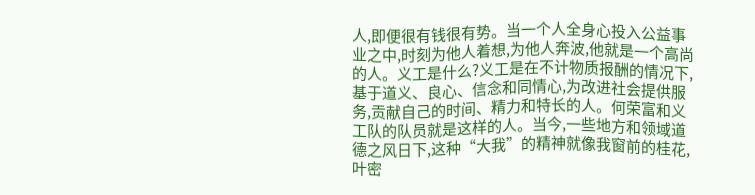人,即便很有钱很有势。当一个人全身心投入公益事业之中,时刻为他人着想,为他人奔波,他就是一个高尚的人。义工是什么?义工是在不计物质报酬的情况下,基于道义、良心、信念和同情心,为改进社会提供服务,贡献自己的时间、精力和特长的人。何荣富和义工队的队员就是这样的人。当今,一些地方和领域道德之风日下,这种“大我”的精神就像我窗前的桂花,叶密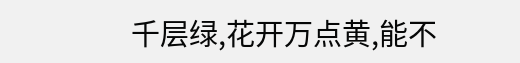千层绿,花开万点黄,能不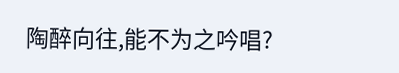陶醉向往,能不为之吟唱?